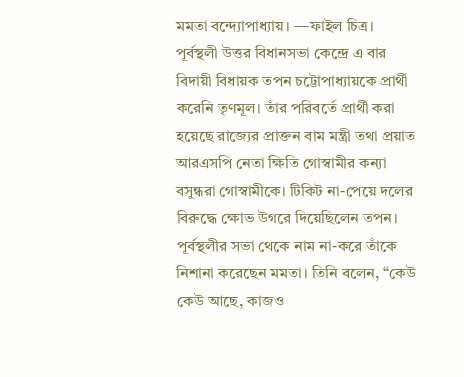মমতা বন্দ্যোপাধ্যায়। —ফাইল চিত্র।
পূর্বস্থলী উত্তর বিধানসভা কেন্দ্রে এ বার বিদায়ী বিধায়ক তপন চট্টোপাধ্যায়কে প্রার্থী করেনি তৃণমূল। তাঁর পরিবর্তে প্রার্থী করা হয়েছে রাজ্যের প্রাক্তন বাম মন্ত্রী তথা প্রয়াত আরএসপি নেতা ক্ষিতি গোস্বামীর কন্যা বসুন্ধরা গোস্বামীকে। টিকিট না-পেয়ে দলের বিরুদ্ধে ক্ষোভ উগরে দিয়েছিলেন তপন। পূর্বস্থলীর সভা থেকে নাম না-করে তাঁকে নিশানা করেছেন মমতা। তিনি বলেন, “কেউ কেউ আছে, কাজও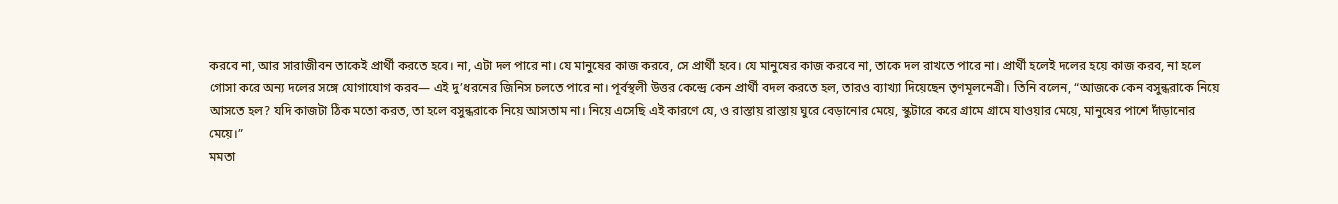করবে না, আর সারাজীবন তাকেই প্রার্থী করতে হবে। না, এটা দল পারে না। যে মানুষের কাজ করবে, সে প্রার্থী হবে। যে মানুষের কাজ করবে না, তাকে দল রাখতে পারে না। প্রার্থী হলেই দলের হয়ে কাজ করব, না হলে গোসা করে অন্য দলের সঙ্গে যোগাযোগ করব— এই দু’ধরনের জিনিস চলতে পারে না। পূর্বস্থলী উত্তর কেন্দ্রে কেন প্রার্থী বদল করতে হল, তারও ব্যাখ্যা দিয়েছেন তৃণমূলনেত্রী। তিনি বলেন, “আজকে কেন বসুন্ধরাকে নিয়ে আসতে হল? যদি কাজটা ঠিক মতো করত, তা হলে বসুন্ধরাকে নিয়ে আসতাম না। নিয়ে এসেছি এই কারণে যে, ও রাস্তায় রাস্তায় ঘুরে বেড়ানোর মেয়ে, স্কুটারে করে গ্রামে গ্রামে যাওয়ার মেয়ে, মানুষের পাশে দাঁড়ানোর মেয়ে।”
মমতা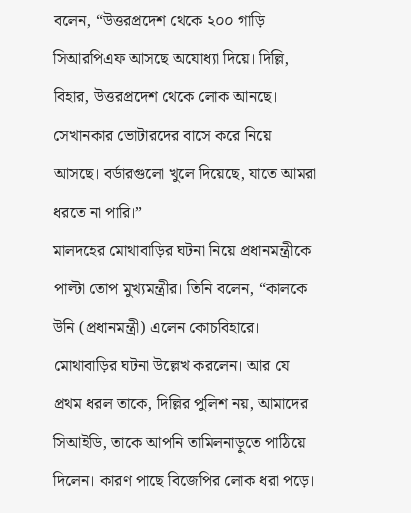বলেন, “উত্তরপ্রদেশ থেকে ২০০ গাড়ি সিআরপিএফ আসছে অযোধ্যা দিয়ে। দিল্লি, বিহার, উত্তরপ্রদেশ থেকে লোক আনছে। সেখানকার ভোটারদের বাসে করে নিয়ে আসছে। বর্ডারগুলো খুলে দিয়েছে, যাতে আমরা ধরতে না পারি।”
মালদহের মোথাবাড়ির ঘটনা নিয়ে প্রধানমন্ত্রীকে পাল্টা তোপ মুখ্যমন্ত্রীর। তিনি বলেন, “কালকে উনি (প্রধানমন্ত্রী) এলেন কোচবিহারে। মোথাবাড়ির ঘটনা উল্লেখ করলেন। আর যে প্রথম ধরল তাকে, দিল্লির পুলিশ নয়, আমাদের সিআইডি, তাকে আপনি তামিলনাড়ুতে পাঠিয়ে দিলেন। কারণ পাছে বিজেপির লোক ধরা পড়ে।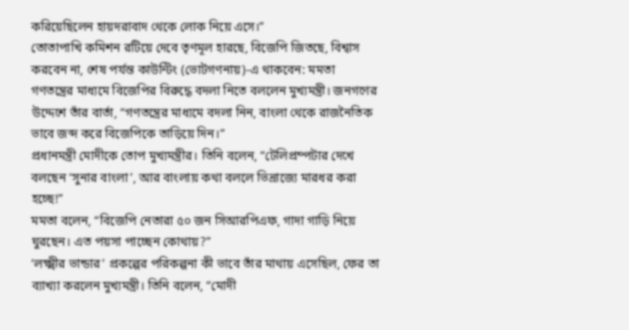করিয়েছিলেন হায়দরাবাদ থেকে লোক নিয়ে এসে।”
তোতাপাখি কমিশন রটিয়ে দেবে তৃণমূল হারছে, বিজেপি জিতছে, বিশ্বাস করবেন না, শেষ পর্যন্ত কাউন্টিং (ভোটগণনায়)-এ থাকবেন: মমতা
গণতন্ত্রের মাধ্যমে বিজেপির বিরুদ্ধে বদলা নিতে বললেন মুখ্যমন্ত্রী। জনগণের উদ্দেশে তাঁর বার্তা, “গণতন্ত্রের মাধ্যমে বদলা নিন, বাংলা থেকে রাজনৈতিক ভাবে জব্দ করে বিজেপিকে তাড়িয়ে দিন।”
প্রধানমন্ত্রী মোদীকে তোপ মুখ্যমন্ত্রীর। তিনি বলেন, “টেলিপ্রম্পটার দেখে বলছেন ‘সুনার বাংলা’, আর বাংলায় কথা বললে ভিন্রাজ্যে মারধর করা হচ্ছে!”
মমতা বলেন, “বিজেপি নেতারা ৫০ জন সিআরপিএফ, গাদা গাড়ি নিয়ে ঘুরছেন। এত পয়সা পাচ্ছেন কোথায়?”
‘লক্ষ্মীর ভান্ডার’ প্রকল্পের পরিকল্পনা কী ভাবে তাঁর মাথায় এসেছিল, ফের তা ব্যাখ্যা করলেন মুখ্যমন্ত্রী। তিনি বলেন, “মোদী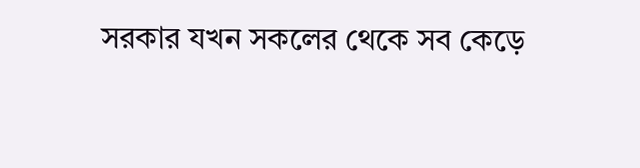সরকার যখন সকলের থেকে সব কেড়ে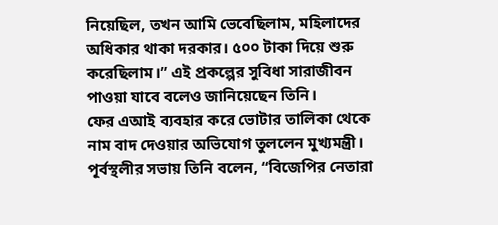নিয়েছিল, তখন আমি ভেবেছিলাম, মহিলাদের অধিকার থাকা দরকার। ৫০০ টাকা দিয়ে শুরু করেছিলাম।” এই প্রকল্পের সুবিধা সারাজীবন পাওয়া যাবে বলেও জানিয়েছেন তিনি।
ফের এআই ব্যবহার করে ভোটার তালিকা থেকে নাম বাদ দেওয়ার অভিযোগ তুললেন মুখ্যমন্ত্রী। পূর্বস্থলীর সভায় তিনি বলেন, “বিজেপির নেতারা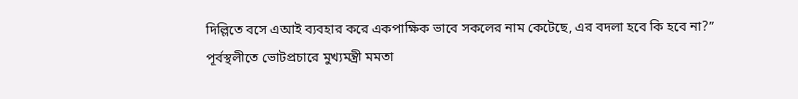দিল্লিতে বসে এআই ব্যবহার করে একপাক্ষিক ভাবে সকলের নাম কেটেছে, এর বদলা হবে কি হবে না?”
পূর্বস্থলীতে ভোটপ্রচারে মুখ্যমন্ত্রী মমতা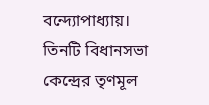বন্দ্যোপাধ্যায়। তিনটি বিধানসভা কেন্দ্রের তৃণমূল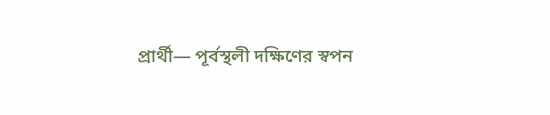প্রার্থী— পূর্বস্থলী দক্ষিণের স্বপন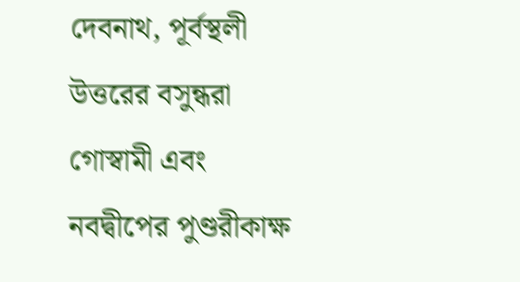দেবনাথ, পূর্বস্থলী উত্তরের বসুন্ধরা গোস্বামী এবং নবদ্বীপের পুণ্ডরীকাক্ষ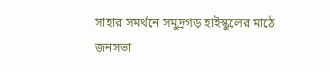সাহার সমর্থনে সমুদ্রগড় হাইস্কুলের মাঠে জনসভা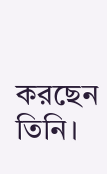করছেন তিনি।